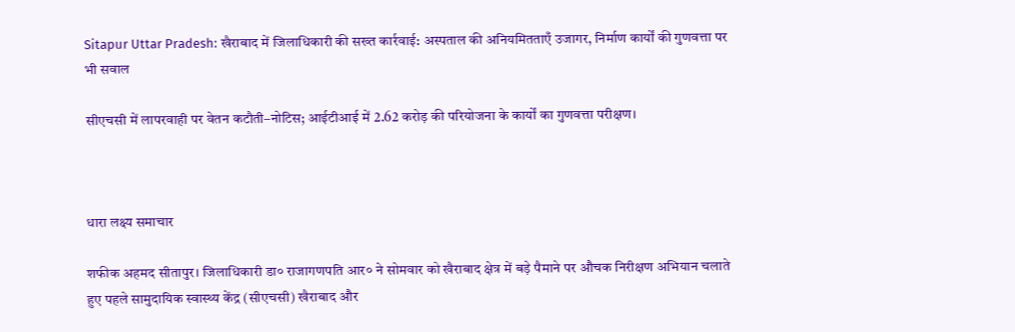Sitapur Uttar Pradesh: खैराबाद में जिलाधिकारी की सख्त कार्रवाई: अस्पताल की अनियमितताएँ उजागर, निर्माण कार्यों की गुणवत्ता पर भी सवाल

सीएचसी में लापरवाही पर वेतन कटौती–नोटिस; आईटीआई में 2.62 करोड़ की परियोजना के कार्यों का गुणवत्ता परीक्षण।



धारा लक्ष्य समाचार

शफीक अहमद सीतापुर। जिलाधिकारी डा० राजागणपति आर० ने सोमवार को खैराबाद क्षेत्र में बड़े पैमाने पर औचक निरीक्षण अभियान चलाते हुए पहले सामुदायिक स्वास्थ्य केंद्र (सीएचसी) खैराबाद और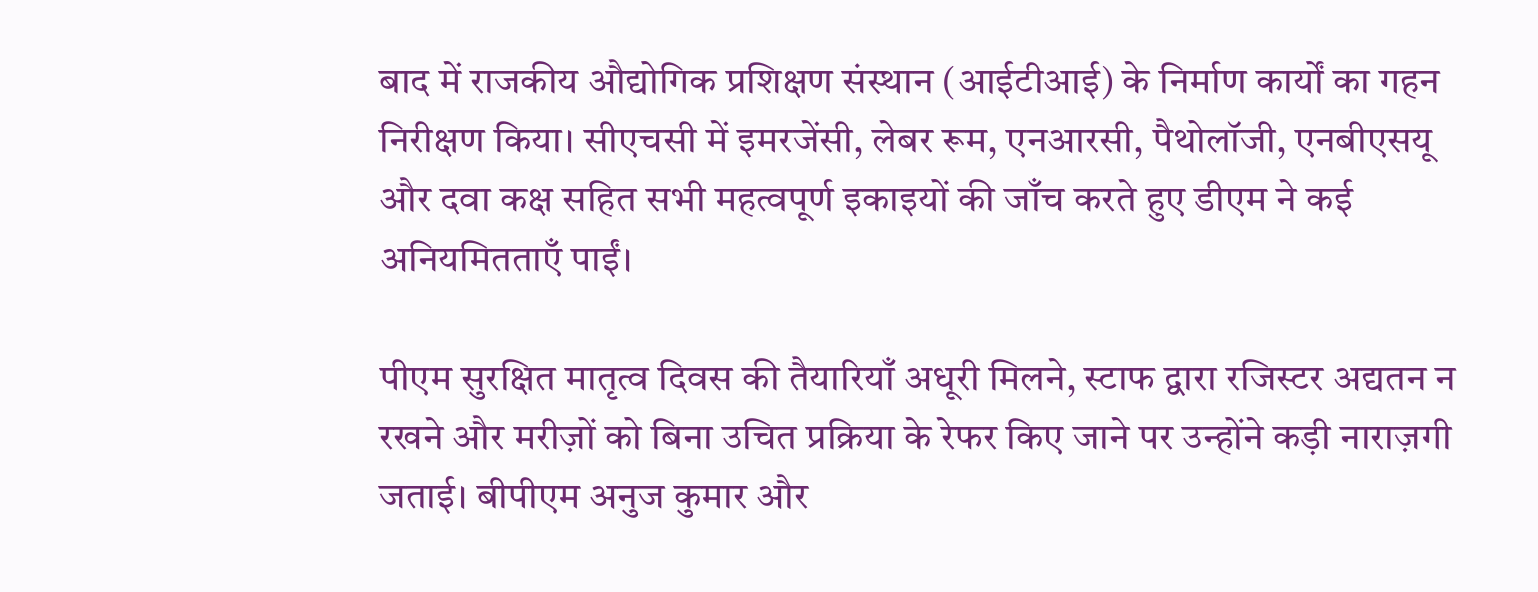बाद में राजकीय औद्योगिक प्रशिक्षण संस्थान (आईटीआई) के निर्माण कार्यों का गहन निरीक्षण किया। सीएचसी में इमरजेंसी, लेबर रूम, एनआरसी, पैथोलॉजी, एनबीएसयू और दवा कक्ष सहित सभी महत्वपूर्ण इकाइयों की जाँच करते हुए डीएम ने कई अनियमितताएँ पाईं।

पीएम सुरक्षित मातृत्व दिवस की तैयारियाँ अधूरी मिलने, स्टाफ द्वारा रजिस्टर अद्यतन न रखने और मरीज़ों को बिना उचित प्रक्रिया के रेफर किए जाने पर उन्होंने कड़ी नाराज़गी जताई। बीपीएम अनुज कुमार और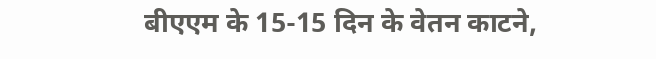बीएएम के 15-15 दिन के वेतन काटने,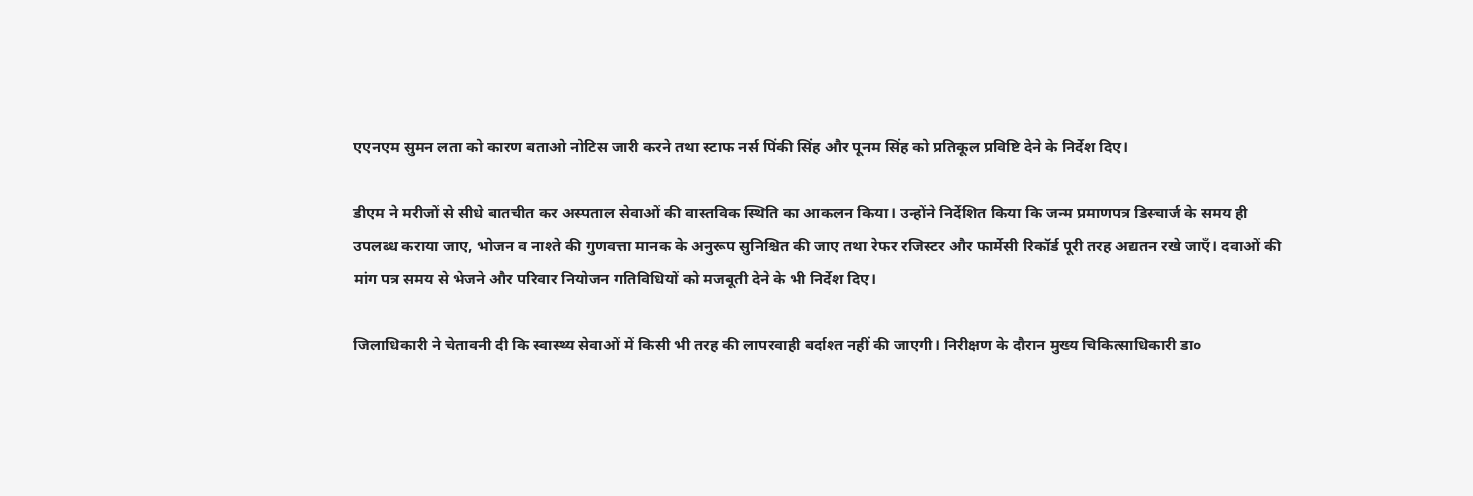एएनएम सुमन लता को कारण बताओ नोटिस जारी करने तथा स्टाफ नर्स पिंकी सिंह और पूनम सिंह को प्रतिकूल प्रविष्टि देने के निर्देश दिए।

डीएम ने मरीजों से सीधे बातचीत कर अस्पताल सेवाओं की वास्तविक स्थिति का आकलन किया। उन्होंने निर्देशित किया कि जन्म प्रमाणपत्र डिस्चार्ज के समय ही उपलब्ध कराया जाए, भोजन व नाश्ते की गुणवत्ता मानक के अनुरूप सुनिश्चित की जाए तथा रेफर रजिस्टर और फार्मेसी रिकॉर्ड पूरी तरह अद्यतन रखे जाएँ। दवाओं की मांग पत्र समय से भेजने और परिवार नियोजन गतिविधियों को मजबूती देने के भी निर्देश दिए।

जिलाधिकारी ने चेतावनी दी कि स्वास्थ्य सेवाओं में किसी भी तरह की लापरवाही बर्दाश्त नहीं की जाएगी। निरीक्षण के दौरान मुख्य चिकित्साधिकारी डा०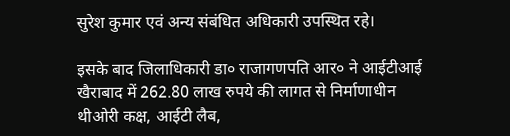सुरेश कुमार एवं अन्य संबंधित अधिकारी उपस्थित रहे।

इसके बाद जिलाधिकारी डा० राजागणपति आर० ने आईटीआई खैराबाद में 262.80 लाख रुपये की लागत से निर्माणाधीन थीओरी कक्ष, आईटी लैब,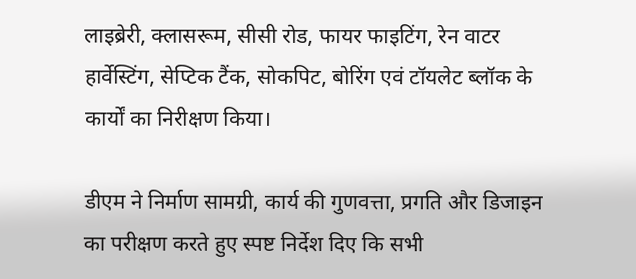लाइब्रेरी, क्लासरूम, सीसी रोड, फायर फाइटिंग, रेन वाटर हार्वेस्टिंग, सेप्टिक टैंक, सोकपिट, बोरिंग एवं टॉयलेट ब्लॉक के कार्यों का निरीक्षण किया।

डीएम ने निर्माण सामग्री, कार्य की गुणवत्ता, प्रगति और डिजाइन का परीक्षण करते हुए स्पष्ट निर्देश दिए कि सभी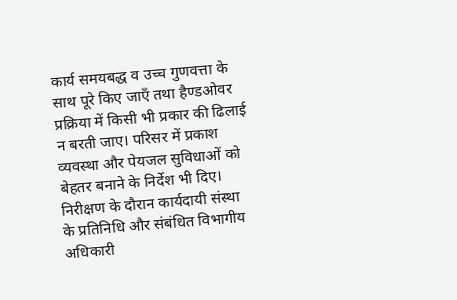कार्य समयबद्ध व उच्च गुणवत्ता के साथ पूरे किए जाएँ तथा हैण्डओवर प्रक्रिया में किसी भी प्रकार की ढिलाई न बरती जाए। परिसर में प्रकाश व्यवस्था और पेयजल सुविधाओं को बेहतर बनाने के निर्देश भी दिए। निरीक्षण के दौरान कार्यदायी संस्था के प्रतिनिधि और संबंधित विभागीय अधिकारी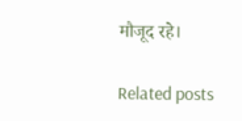मौजूद रहे।

Related posts